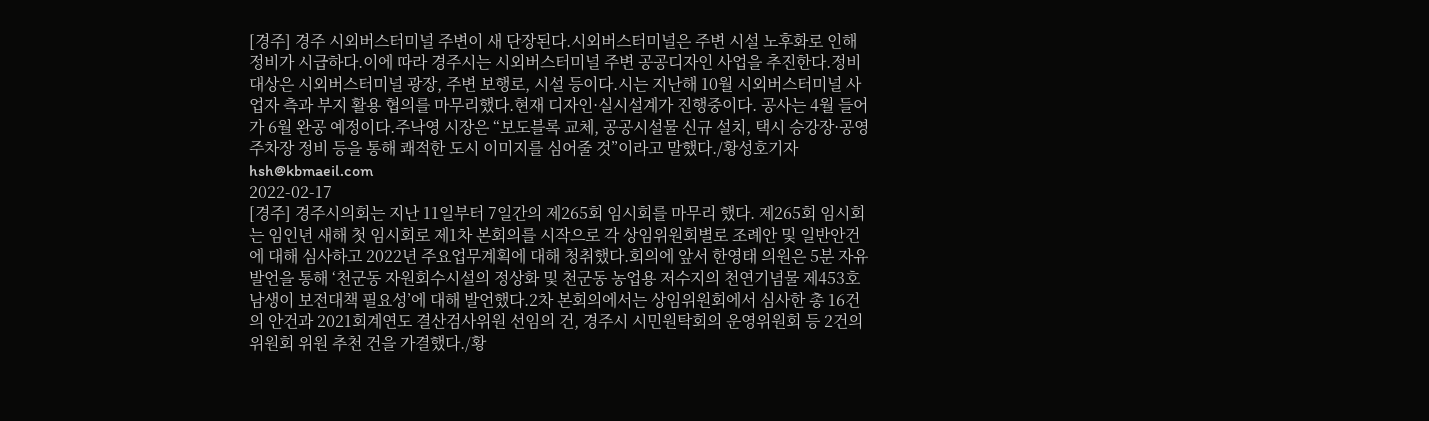[경주] 경주 시외버스터미널 주변이 새 단장된다.시외버스터미널은 주변 시설 노후화로 인해 정비가 시급하다.이에 따라 경주시는 시외버스터미널 주변 공공디자인 사업을 추진한다.정비 대상은 시외버스터미널 광장, 주변 보행로, 시설 등이다.시는 지난해 10월 시외버스터미널 사업자 측과 부지 활용 협의를 마무리했다.현재 디자인·실시설계가 진행중이다. 공사는 4월 들어가 6월 완공 예정이다.주낙영 시장은 “보도블록 교체, 공공시설물 신규 설치, 택시 승강장·공영주차장 정비 등을 통해 쾌적한 도시 이미지를 심어줄 것”이라고 말했다./황성호기자 hsh@kbmaeil.com
2022-02-17
[경주] 경주시의회는 지난 11일부터 7일간의 제265회 임시회를 마무리 했다. 제265회 임시회는 임인년 새해 첫 임시회로 제1차 본회의를 시작으로 각 상임위원회별로 조례안 및 일반안건에 대해 심사하고 2022년 주요업무계획에 대해 청취했다.회의에 앞서 한영태 의원은 5분 자유발언을 통해 ‘천군동 자원회수시설의 정상화 및 천군동 농업용 저수지의 천연기념물 제453호 남생이 보전대책 필요성’에 대해 발언했다.2차 본회의에서는 상임위원회에서 심사한 총 16건의 안건과 2021회계연도 결산검사위원 선임의 건, 경주시 시민원탁회의 운영위원회 등 2건의 위원회 위원 추천 건을 가결했다./황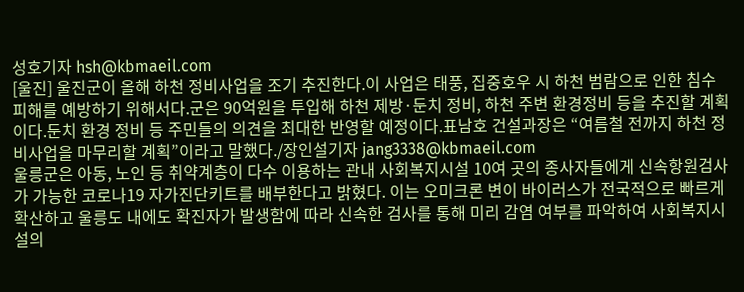성호기자 hsh@kbmaeil.com
[울진] 울진군이 올해 하천 정비사업을 조기 추진한다.이 사업은 태풍, 집중호우 시 하천 범람으로 인한 침수 피해를 예방하기 위해서다.군은 90억원을 투입해 하천 제방·둔치 정비, 하천 주변 환경정비 등을 추진할 계획이다.둔치 환경 정비 등 주민들의 의견을 최대한 반영할 예정이다.표남호 건설과장은 “여름철 전까지 하천 정비사업을 마무리할 계획”이라고 말했다./장인설기자 jang3338@kbmaeil.com
울릉군은 아동, 노인 등 취약계층이 다수 이용하는 관내 사회복지시설 10여 곳의 종사자들에게 신속항원검사가 가능한 코로나19 자가진단키트를 배부한다고 밝혔다. 이는 오미크론 변이 바이러스가 전국적으로 빠르게 확산하고 울릉도 내에도 확진자가 발생함에 따라 신속한 검사를 통해 미리 감염 여부를 파악하여 사회복지시설의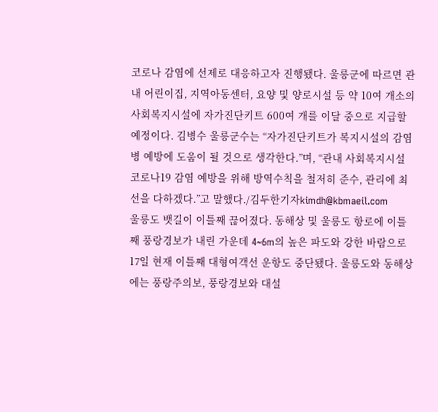코로나 감염에 선제로 대응하고자 진행됐다. 울릉군에 따르면 관내 어린이집, 지역아동센터, 요양 및 양로시설 등 약 10여 개소의 사회복지시설에 자가진단키트 600여 개를 이달 중으로 지급할 예정이다. 김병수 울릉군수는 “자가진단키트가 복지시설의 감염병 예방에 도움이 될 것으로 생각한다.”며, “관내 사회복지시설 코로나19 감염 예방을 위해 방역수칙을 철저히 준수, 관리에 최선을 다하겠다.”고 말했다./김두한기자kimdh@kbmaeil.com
울릉도 뱃길이 이틀째 끊어졌다. 동해상 및 울릉도 항로에 이틀째 풍랑경보가 내린 가운데 4~6m의 높은 파도와 강한 바람으로 17일 현재 이틀째 대형여객선 운항도 중단됐다. 울릉도와 동해상에는 풍랑주의보, 풍랑경보와 대설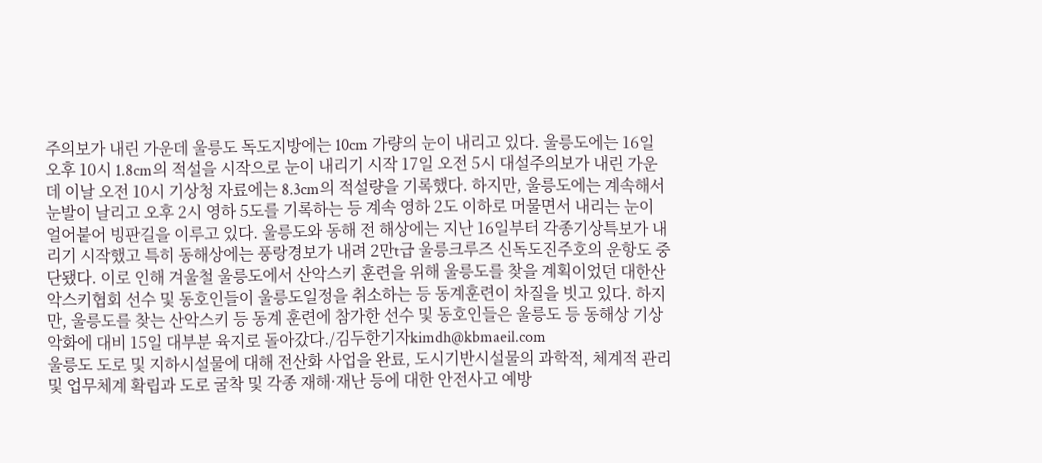주의보가 내린 가운데 울릉도 독도지방에는 10cm 가량의 눈이 내리고 있다. 울릉도에는 16일 오후 10시 1.8cm의 적설을 시작으로 눈이 내리기 시작 17일 오전 5시 대설주의보가 내린 가운데 이날 오전 10시 기상청 자료에는 8.3cm의 적설량을 기록했다. 하지만, 울릉도에는 계속해서 눈발이 날리고 오후 2시 영하 5도를 기록하는 등 계속 영하 2도 이하로 머물면서 내리는 눈이 얼어붙어 빙판길을 이루고 있다. 울릉도와 동해 전 해상에는 지난 16일부터 각종기상특보가 내리기 시작했고 특히 동해상에는 풍랑경보가 내려 2만t급 울릉크루즈 신독도진주호의 운항도 중단됐다. 이로 인해 겨울철 울릉도에서 산악스키 훈련을 위해 울릉도를 찾을 계획이었던 대한산악스키협회 선수 및 동호인들이 울릉도일정을 취소하는 등 동계훈련이 차질을 빗고 있다. 하지만, 울릉도를 찾는 산악스키 등 동계 훈련에 참가한 선수 및 동호인들은 울릉도 등 동해상 기상악화에 대비 15일 대부분 육지로 돌아갔다./김두한기자kimdh@kbmaeil.com
울릉도 도로 및 지하시설물에 대해 전산화 사업을 완료, 도시기반시설물의 과학적, 체계적 관리 및 업무체계 확립과 도로 굴착 및 각종 재해·재난 등에 대한 안전사고 예방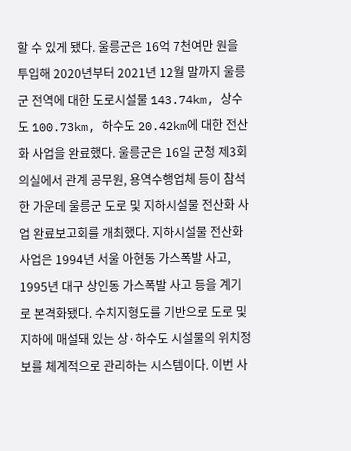할 수 있게 됐다. 울릉군은 16억 7천여만 원을 투입해 2020년부터 2021년 12월 말까지 울릉군 전역에 대한 도로시설물 143.74km, 상수도 100.73km, 하수도 20.42km에 대한 전산화 사업을 완료했다. 울릉군은 16일 군청 제3회의실에서 관계 공무원, 용역수행업체 등이 참석한 가운데 울릉군 도로 및 지하시설물 전산화 사업 완료보고회를 개최했다. 지하시설물 전산화 사업은 1994년 서울 아현동 가스폭발 사고, 1995년 대구 상인동 가스폭발 사고 등을 계기로 본격화됐다. 수치지형도를 기반으로 도로 및 지하에 매설돼 있는 상·하수도 시설물의 위치정보를 체계적으로 관리하는 시스템이다. 이번 사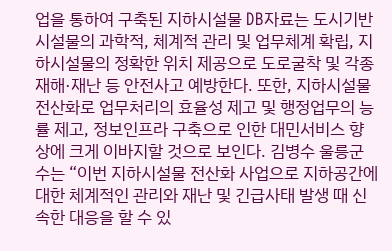업을 통하여 구축된 지하시설물 DB자료는 도시기반시설물의 과학적, 체계적 관리 및 업무체계 확립, 지하시설물의 정확한 위치 제공으로 도로굴착 및 각종 재해·재난 등 안전사고 예방한다. 또한, 지하시설물 전산화로 업무처리의 효율성 제고 및 행정업무의 능률 제고, 정보인프라 구축으로 인한 대민서비스 향상에 크게 이바지할 것으로 보인다. 김병수 울릉군수는 “이번 지하시설물 전산화 사업으로 지하공간에 대한 체계적인 관리와 재난 및 긴급사태 발생 때 신속한 대응을 할 수 있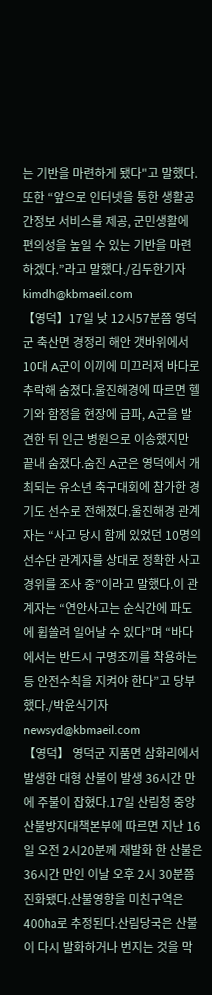는 기반을 마련하게 됐다"고 말했다. 또한 “앞으로 인터넷을 통한 생활공간정보 서비스를 제공, 군민생활에 편의성을 높일 수 있는 기반을 마련하겠다.”라고 말했다./김두한기자kimdh@kbmaeil.com
【영덕】17일 낮 12시57분쯤 영덕군 축산면 경정리 해안 갯바위에서 10대 A군이 이끼에 미끄러져 바다로 추락해 숨졌다.울진해경에 따르면 헬기와 함정을 현장에 급파, A군을 발견한 뒤 인근 병원으로 이송했지만 끝내 숨졌다.숨진 A군은 영덕에서 개최되는 유소년 축구대회에 참가한 경기도 선수로 전해졌다.울진해경 관계자는 “사고 당시 함께 있었던 10명의 선수단 관계자를 상대로 정확한 사고 경위를 조사 중”이라고 말했다.이 관계자는 “연안사고는 순식간에 파도에 휩쓸려 일어날 수 있다”며 “바다에서는 반드시 구명조끼를 착용하는 등 안전수칙을 지켜야 한다”고 당부했다./박윤식기자newsyd@kbmaeil.com
【영덕】 영덕군 지품면 삼화리에서 발생한 대형 산불이 발생 36시간 만에 주불이 잡혔다.17일 산림청 중앙산불방지대책본부에 따르면 지난 16일 오전 2시20분께 재발화 한 산불은 36시간 만인 이날 오후 2시 30분쯤 진화됐다.산불영향을 미친구역은 400㏊로 추정된다.산림당국은 산불이 다시 발화하거나 번지는 것을 막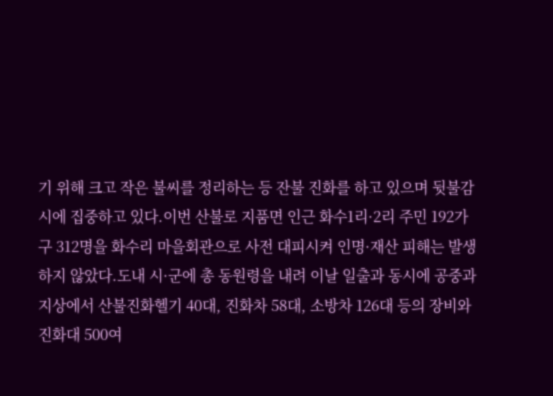기 위해 크고 작은 불씨를 정리하는 등 잔불 진화를 하고 있으며 뒷불감시에 집중하고 있다.이번 산불로 지품면 인근 화수1리·2리 주민 192가구 312명을 화수리 마을회관으로 사전 대피시켜 인명·재산 피해는 발생하지 않았다.도내 시·군에 총 동원령을 내려 이날 일출과 동시에 공중과 지상에서 산불진화헬기 40대, 진화차 58대, 소방차 126대 등의 장비와 진화대 500여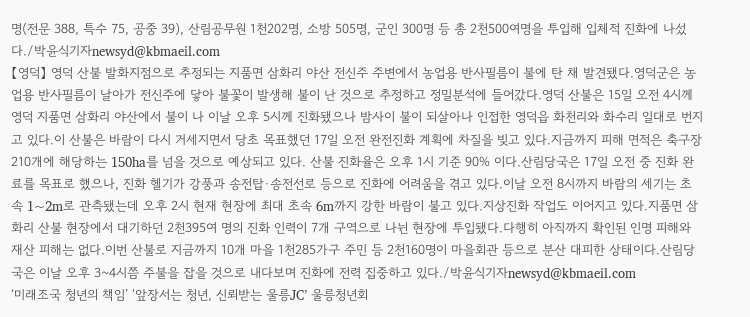명(전문 388, 특수 75, 공중 39), 산림공무원 1천202명, 소방 505명, 군인 300명 등 총 2천500여명을 투입해 입체적 진화에 나섰다./박윤식기자newsyd@kbmaeil.com
【영덕】 영덕 산불 발화지점으로 추정되는 지품면 삼화리 야산 전신주 주변에서 농업용 반사필름이 불에 탄 채 발견됐다.영덕군은 농업용 반사필름이 날아가 전신주에 닿아 불꽃이 발생해 불이 난 것으로 추정하고 정밀분석에 들어갔다.영덕 산불은 15일 오전 4시께 영덕 지품면 삼화리 야산에서 불이 나 이날 오후 5시께 진화됐으나 밤사이 불이 되살아나 인접한 영덕읍 화천리와 화수리 일대로 번지고 있다.이 산불은 바람이 다시 거세지면서 당초 목표했던 17일 오전 완전진화 계획에 차질을 빚고 있다.지금까지 피해 면적은 축구장 210개에 해당하는 150ha를 넘을 것으로 예상되고 있다. 산불 진화율은 오후 1시 기준 90% 이다.산림당국은 17일 오전 중 진화 완료를 목표로 했으나, 진화 헬기가 강풍과 송전탑·송전선로 등으로 진화에 어려움을 겪고 있다.이날 오전 8시까지 바람의 세기는 초속 1~2m로 관측됐는데 오후 2시 현재 현장에 최대 초속 6m까지 강한 바람이 불고 있다.지상진화 작업도 이어지고 있다.지품면 삼화리 산불 현장에서 대기하던 2천395여 명의 진화 인력이 7개 구역으로 나뉜 현장에 투입됐다.다행히 아직까지 확인된 인명 피해와 재산 피해는 없다.이번 산불로 지금까지 10개 마을 1천285가구 주민 등 2천160명이 마을회관 등으로 분산 대피한 상태이다.산림당국은 이날 오후 3~4시쯤 주불을 잡을 것으로 내다보며 진화에 전력 집중하고 있다./박윤식기자newsyd@kbmaeil.com
‘미래조국 청년의 책임’ ‘앞장서는 청년, 신뢰받는 울릉JC’ 울릉청년회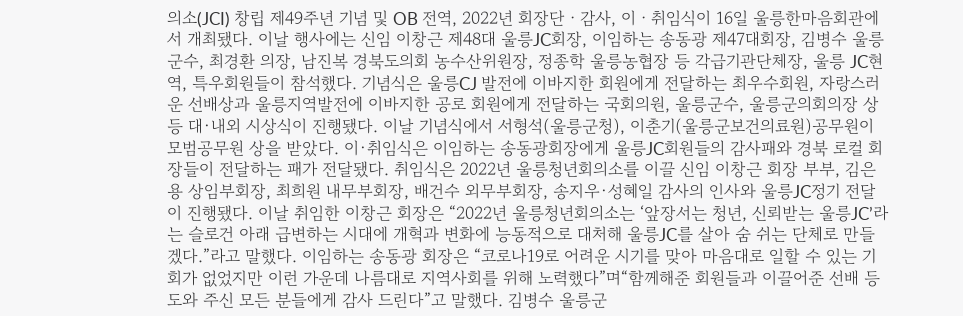의소(JCI) 창립 제49주년 기념 및 OB 전역, 2022년 회장단ㆍ감사, 이ㆍ취임식이 16일 울릉한마음회관에서 개최됐다. 이날 행사에는 신임 이창근 제48대 울릉JC회장, 이임하는 송동광 제47대회장, 김병수 울릉군수, 최경환 의장, 남진복 경북도의회 농수산위원장, 정종학 울릉농협장 등 각급기관단체장, 울릉 JC현역, 특우회원들이 참석했다. 기념식은 울릉CJ 발전에 이바지한 회원에게 전달하는 최우수회원, 자랑스러운 선배상과 울릉지역발전에 이바지한 공로 회원에게 전달하는 국회의원, 울릉군수, 울릉군의회의장 상 등 대·내외 시상식이 진행됐다. 이날 기념식에서 서형석(울릉군청), 이춘기(울릉군보건의료원)공무원이 모범공무원 상을 받았다. 이·취임식은 이임하는 송동광회장에게 울릉JC회원들의 감사패와 경북 로컬 회장들이 전달하는 패가 전달됐다. 취임식은 2022년 울릉청년회의소를 이끌 신임 이창근 회장 부부, 김은용 상임부회장, 최희원 내무부회장, 배건수 외무부회장, 송지우·성혜일 감사의 인사와 울릉JC정기 전달이 진행됐다. 이날 취임한 이창근 회장은 “2022년 울릉청년회의소는 ‘앞장서는 청년, 신뢰받는 울릉JC’라는 슬로건 아래 급변하는 시대에 개혁과 변화에 능동적으로 대처해 울릉JC를 살아 숨 쉬는 단체로 만들겠다.”라고 말했다. 이임하는 송동광 회장은 “코로나19로 어려운 시기를 맞아 마음대로 일할 수 있는 기회가 없었지만 이런 가운데 나름대로 지역사회를 위해 노력했다”며“함께해준 회원들과 이끌어준 선배 등 도와 주신 모든 분들에게 감사 드린다”고 말했다. 김병수 울릉군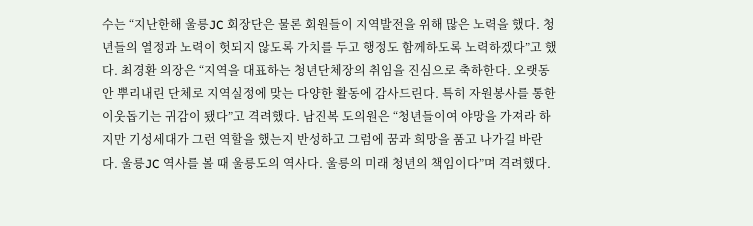수는 “지난한해 울릉JC 회장단은 물론 회원들이 지역발전을 위해 많은 노력을 했다. 청년들의 열정과 노력이 헛되지 않도록 가치를 두고 행정도 함께하도록 노력하겠다”고 했다. 최경환 의장은 “지역을 대표하는 청년단체장의 취임을 진심으로 축하한다. 오랫동안 뿌리내린 단체로 지역실정에 맞는 다양한 활동에 감사드린다. 특히 자원봉사를 통한 이웃돕기는 귀감이 됐다”고 격려했다. 남진복 도의원은 “청년들이여 야망을 가져라 하지만 기성세대가 그런 역할을 했는지 반성하고 그럼에 꿈과 희망을 품고 나가길 바란다. 울릉JC 역사를 볼 때 울릉도의 역사다. 울릉의 미래 청년의 책임이다”며 격려했다.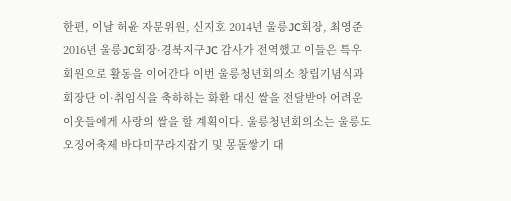한편, 이날 허윤 자문위원, 신지호 2014년 울릉JC회장, 최영준 2016년 울릉JC회장·경북지구JC 감사가 전역했고 이들은 특우회원으로 활동을 이어간다 이번 울릉청년회의소 창립기념식과 회장단 이·취임식을 축하하는 화환 대신 쌀을 전달받아 어려운 이웃들에게 사랑의 쌀을 할 계획이다. 울릉청년회의소는 울릉도 오징어축제 바다미꾸라지잡기 및 몽돌쌓기 대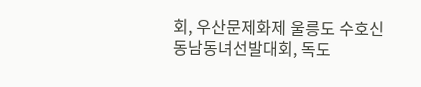회, 우산문제화제 울릉도 수호신 동남동녀선발대회, 독도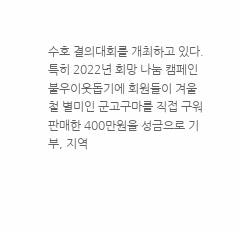수호 결의대회를 개최하고 있다. 특히 2022년 회망 나눔 캠페인 불우이웃돕기에 회원들이 겨울철 별미인 군고구마를 직접 구워 판매한 400만원을 성금으로 기부, 지역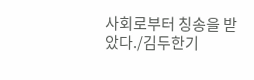사회로부터 칭송을 받았다./김두한기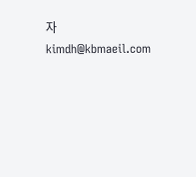자kimdh@kbmaeil.com